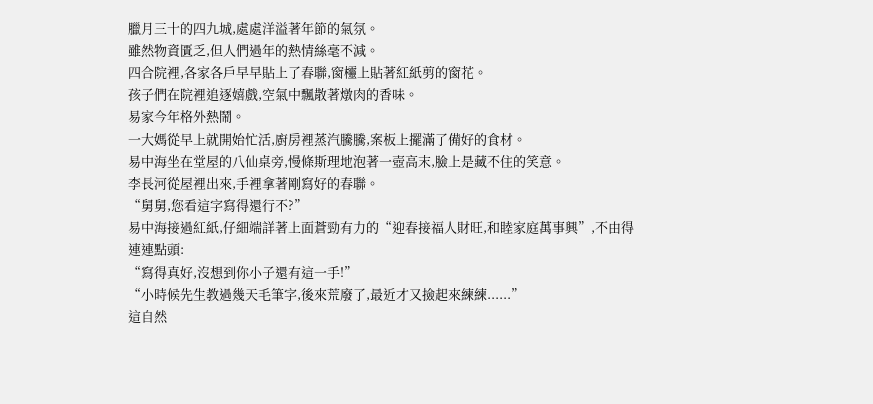臘月三十的四九城,處處洋溢著年節的氣氛。
雖然物資匱乏,但人們過年的熱情絲毫不減。
四合院裡,各家各戶早早貼上了春聯,窗欞上貼著紅紙剪的窗花。
孩子們在院裡追逐嬉戲,空氣中飄散著燉肉的香味。
易家今年格外熱鬧。
一大媽從早上就開始忙活,廚房裡蒸汽騰騰,案板上擺滿了備好的食材。
易中海坐在堂屋的八仙桌旁,慢條斯理地泡著一壺高末,臉上是藏不住的笑意。
李長河從屋裡出來,手裡拿著剛寫好的春聯。
“舅舅,您看這字寫得還行不?”
易中海接過紅紙,仔細端詳著上面蒼勁有力的“迎春接福人財旺,和睦家庭萬事興”,不由得連連點頭:
“寫得真好,沒想到你小子還有這一手!”
“小時候先生教過幾天毛筆字,後來荒廢了,最近才又撿起來練練......”
這自然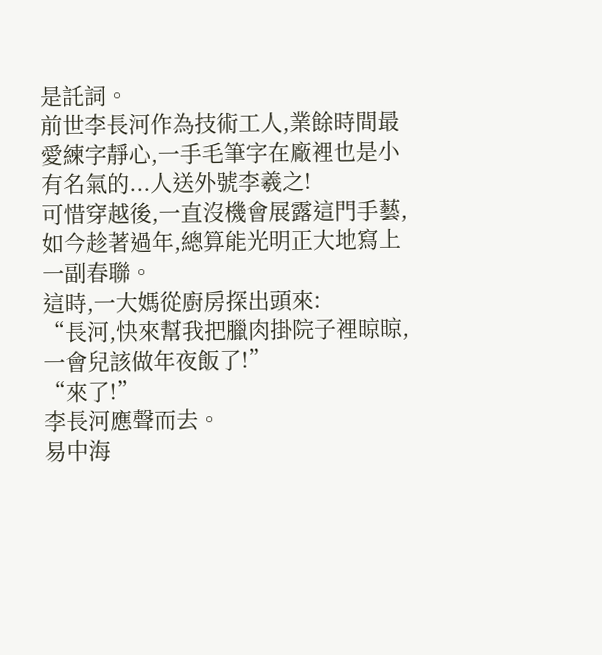是託詞。
前世李長河作為技術工人,業餘時間最愛練字靜心,一手毛筆字在廠裡也是小有名氣的...人送外號李羲之!
可惜穿越後,一直沒機會展露這門手藝,如今趁著過年,總算能光明正大地寫上一副春聯。
這時,一大媽從廚房探出頭來:
“長河,快來幫我把臘肉掛院子裡晾晾,一會兒該做年夜飯了!”
“來了!”
李長河應聲而去。
易中海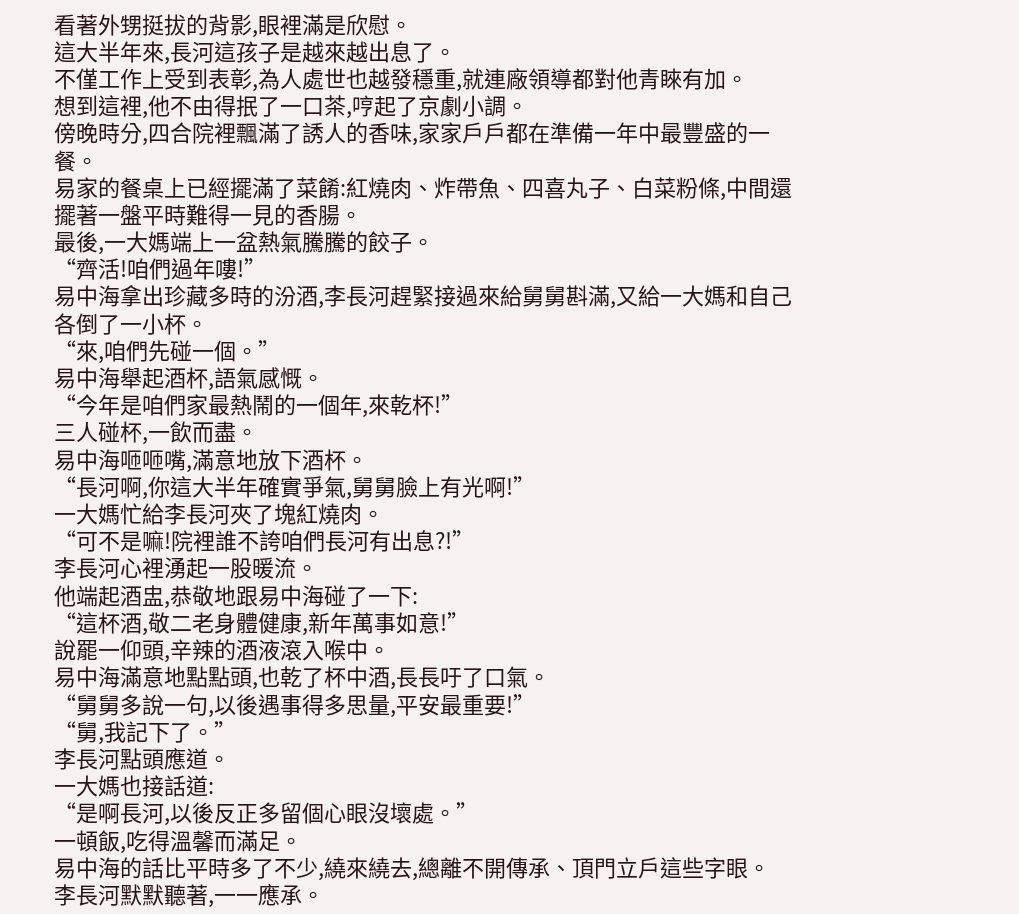看著外甥挺拔的背影,眼裡滿是欣慰。
這大半年來,長河這孩子是越來越出息了。
不僅工作上受到表彰,為人處世也越發穩重,就連廠領導都對他青睞有加。
想到這裡,他不由得抿了一口茶,哼起了京劇小調。
傍晚時分,四合院裡飄滿了誘人的香味,家家戶戶都在準備一年中最豐盛的一餐。
易家的餐桌上已經擺滿了菜餚:紅燒肉、炸帶魚、四喜丸子、白菜粉條,中間還擺著一盤平時難得一見的香腸。
最後,一大媽端上一盆熱氣騰騰的餃子。
“齊活!咱們過年嘍!”
易中海拿出珍藏多時的汾酒,李長河趕緊接過來給舅舅斟滿,又給一大媽和自己各倒了一小杯。
“來,咱們先碰一個。”
易中海舉起酒杯,語氣感慨。
“今年是咱們家最熱鬧的一個年,來乾杯!”
三人碰杯,一飲而盡。
易中海咂咂嘴,滿意地放下酒杯。
“長河啊,你這大半年確實爭氣,舅舅臉上有光啊!”
一大媽忙給李長河夾了塊紅燒肉。
“可不是嘛!院裡誰不誇咱們長河有出息?!”
李長河心裡湧起一股暖流。
他端起酒盅,恭敬地跟易中海碰了一下:
“這杯酒,敬二老身體健康,新年萬事如意!”
說罷一仰頭,辛辣的酒液滾入喉中。
易中海滿意地點點頭,也乾了杯中酒,長長吁了口氣。
“舅舅多說一句,以後遇事得多思量,平安最重要!”
“舅,我記下了。”
李長河點頭應道。
一大媽也接話道:
“是啊長河,以後反正多留個心眼沒壞處。”
一頓飯,吃得溫馨而滿足。
易中海的話比平時多了不少,繞來繞去,總離不開傳承、頂門立戶這些字眼。
李長河默默聽著,一一應承。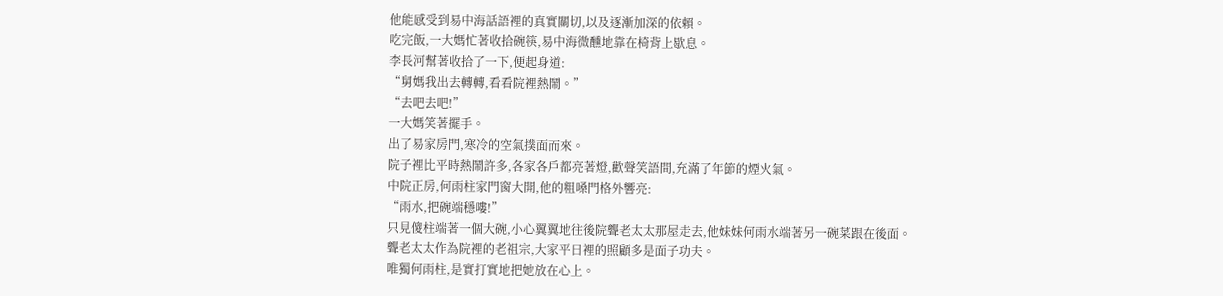他能感受到易中海話語裡的真實關切,以及逐漸加深的依賴。
吃完飯,一大媽忙著收拾碗筷,易中海微醺地靠在椅背上歇息。
李長河幫著收拾了一下,便起身道:
“舅媽我出去轉轉,看看院裡熱鬧。”
“去吧去吧!”
一大媽笑著擺手。
出了易家房門,寒冷的空氣撲面而來。
院子裡比平時熱鬧許多,各家各戶都亮著燈,歡聲笑語間,充滿了年節的煙火氣。
中院正房,何雨柱家門窗大開,他的粗嗓門格外響亮:
“雨水,把碗端穩嘍!”
只見傻柱端著一個大碗,小心翼翼地往後院聾老太太那屋走去,他妹妹何雨水端著另一碗菜跟在後面。
聾老太太作為院裡的老祖宗,大家平日裡的照顧多是面子功夫。
唯獨何雨柱,是實打實地把她放在心上。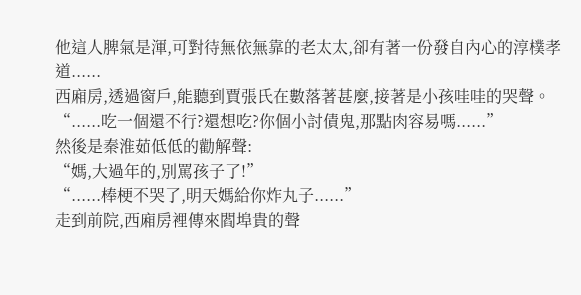他這人脾氣是渾,可對待無依無靠的老太太,卻有著一份發自內心的淳樸孝道......
西廂房,透過窗戶,能聽到賈張氏在數落著甚麼,接著是小孩哇哇的哭聲。
“......吃一個還不行?還想吃?你個小討債鬼,那點肉容易嗎......”
然後是秦淮茹低低的勸解聲:
“媽,大過年的,別罵孩子了!”
“......棒梗不哭了,明天媽給你炸丸子......”
走到前院,西廂房裡傳來閻埠貴的聲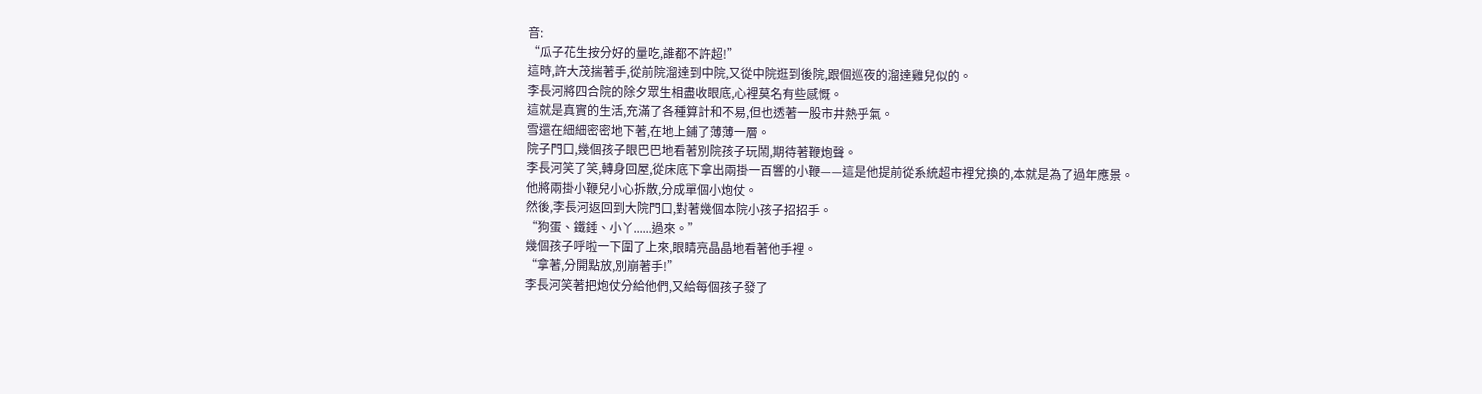音:
“瓜子花生按分好的量吃,誰都不許超!”
這時,許大茂揣著手,從前院溜達到中院,又從中院逛到後院,跟個巡夜的溜達雞兒似的。
李長河將四合院的除夕眾生相盡收眼底,心裡莫名有些感慨。
這就是真實的生活,充滿了各種算計和不易,但也透著一股市井熱乎氣。
雪還在細細密密地下著,在地上鋪了薄薄一層。
院子門口,幾個孩子眼巴巴地看著別院孩子玩鬧,期待著鞭炮聲。
李長河笑了笑,轉身回屋,從床底下拿出兩掛一百響的小鞭——這是他提前從系統超市裡兌換的,本就是為了過年應景。
他將兩掛小鞭兒小心拆散,分成單個小炮仗。
然後,李長河返回到大院門口,對著幾個本院小孩子招招手。
“狗蛋、鐵錘、小丫......過來。”
幾個孩子呼啦一下圍了上來,眼睛亮晶晶地看著他手裡。
“拿著,分開點放,別崩著手!”
李長河笑著把炮仗分給他們,又給每個孩子發了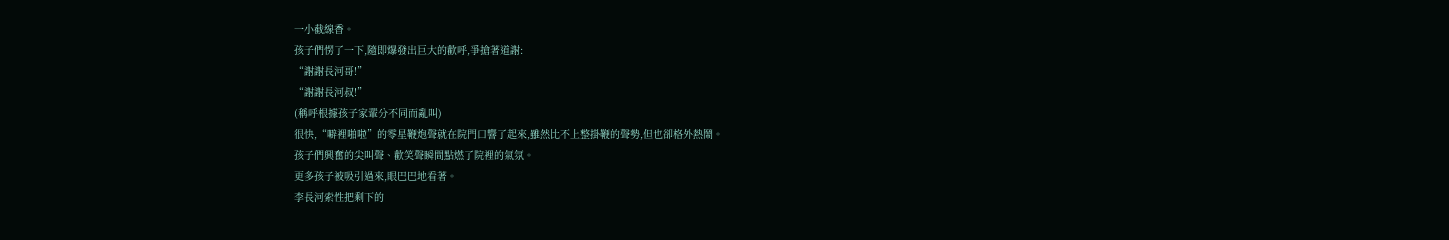一小截線香。
孩子們愣了一下,隨即爆發出巨大的歡呼,爭搶著道謝:
“謝謝長河哥!”
“謝謝長河叔!”
(稱呼根據孩子家輩分不同而亂叫)
很快,“噼裡啪啦”的零星鞭炮聲就在院門口響了起來,雖然比不上整掛鞭的聲勢,但也卻格外熱鬧。
孩子們興奮的尖叫聲、歡笑聲瞬間點燃了院裡的氣氛。
更多孩子被吸引過來,眼巴巴地看著。
李長河索性把剩下的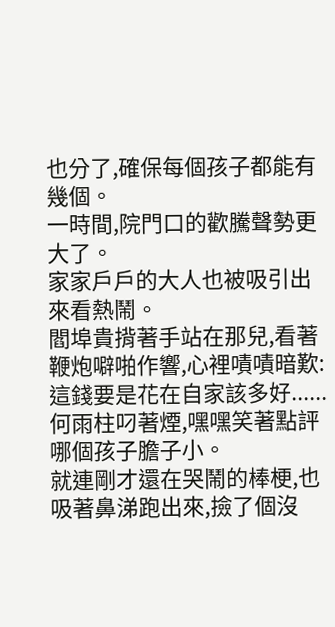也分了,確保每個孩子都能有幾個。
一時間,院門口的歡騰聲勢更大了。
家家戶戶的大人也被吸引出來看熱鬧。
閻埠貴揹著手站在那兒,看著鞭炮噼啪作響,心裡嘖嘖暗歎:這錢要是花在自家該多好......
何雨柱叼著煙,嘿嘿笑著點評哪個孩子膽子小。
就連剛才還在哭鬧的棒梗,也吸著鼻涕跑出來,撿了個沒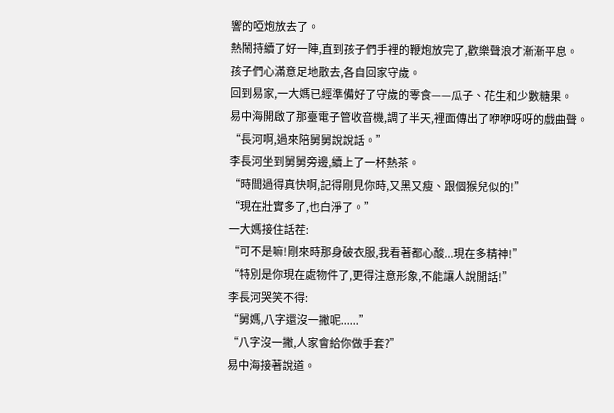響的啞炮放去了。
熱鬧持續了好一陣,直到孩子們手裡的鞭炮放完了,歡樂聲浪才漸漸平息。
孩子們心滿意足地散去,各自回家守歲。
回到易家,一大媽已經準備好了守歲的零食——瓜子、花生和少數糖果。
易中海開啟了那臺電子管收音機,調了半天,裡面傳出了咿咿呀呀的戲曲聲。
“長河啊,過來陪舅舅說說話。”
李長河坐到舅舅旁邊,續上了一杯熱茶。
“時間過得真快啊,記得剛見你時,又黑又瘦、跟個猴兒似的!”
“現在壯實多了,也白淨了。”
一大媽接住話茬:
“可不是嘛!剛來時那身破衣服,我看著都心酸...現在多精神!”
“特別是你現在處物件了,更得注意形象,不能讓人說閒話!”
李長河哭笑不得:
“舅媽,八字還沒一撇呢......”
“八字沒一撇,人家會給你做手套?”
易中海接著說道。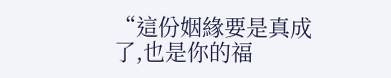“這份姻緣要是真成了,也是你的福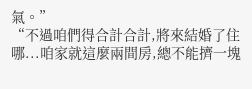氣。”
“不過咱們得合計合計,將來結婚了住哪...咱家就這麼兩間房,總不能擠一塊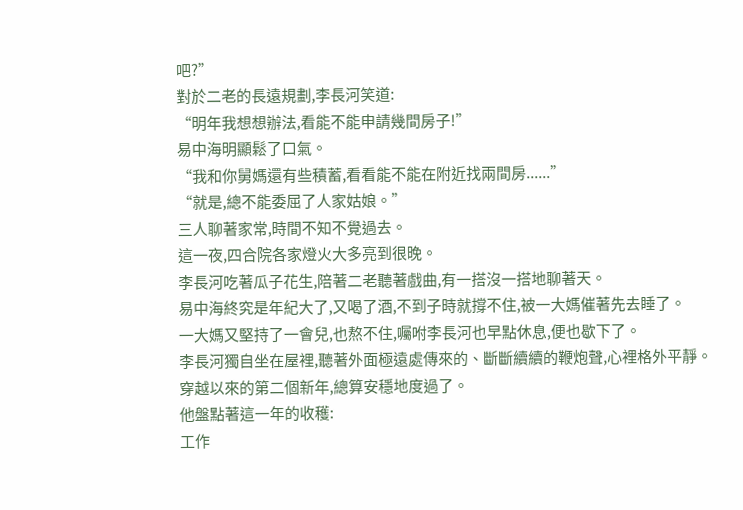吧?”
對於二老的長遠規劃,李長河笑道:
“明年我想想辦法,看能不能申請幾間房子!”
易中海明顯鬆了口氣。
“我和你舅媽還有些積蓄,看看能不能在附近找兩間房......”
“就是,總不能委屈了人家姑娘。”
三人聊著家常,時間不知不覺過去。
這一夜,四合院各家燈火大多亮到很晚。
李長河吃著瓜子花生,陪著二老聽著戲曲,有一搭沒一搭地聊著天。
易中海終究是年紀大了,又喝了酒,不到子時就撐不住,被一大媽催著先去睡了。
一大媽又堅持了一會兒,也熬不住,囑咐李長河也早點休息,便也歇下了。
李長河獨自坐在屋裡,聽著外面極遠處傳來的、斷斷續續的鞭炮聲,心裡格外平靜。
穿越以來的第二個新年,總算安穩地度過了。
他盤點著這一年的收穫:
工作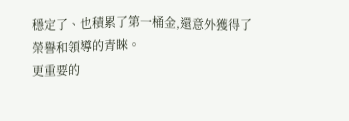穩定了、也積累了第一桶金,還意外獲得了榮譽和領導的青睞。
更重要的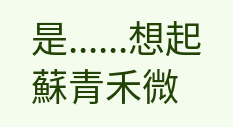是......想起蘇青禾微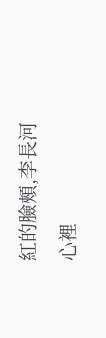紅的臉頰,李長河心裡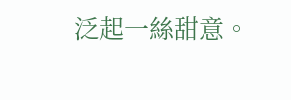泛起一絲甜意。